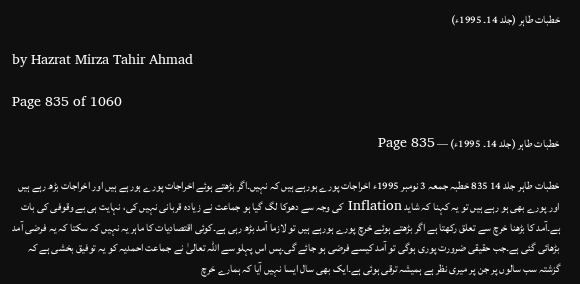خطبات طاہر (جلد 14۔ 1995ء)

by Hazrat Mirza Tahir Ahmad

Page 835 of 1060

خطبات طاہر (جلد 14۔ 1995ء) — Page 835

خطبات طاہر جلد 14 835 خطبہ جمعہ 3 نومبر 1995ء اخراجات پورے ہورہے ہیں کہ نہیں۔اگر بڑھتے ہوئے اخراجات پورے ہورہے ہیں اور اخراجات بڑھ رہے ہیں اور پورے بھی ہو رہے ہیں تو یہ کہنا کہ شاید Inflation کی وجہ سے دھوکا لگ گیا ہو جماعت نے زیادہ قربانی نہیں کی، نہایت ہی بے وقوفی کی بات ہے۔آمد کا بڑھنا خرچ سے تعلق رکھتا ہے اگر بڑھتے ہوئے خرچ پورے ہورہے ہیں تو لازما آمد بڑھ رہی ہے۔کوئی اقتصادیات کا ماہر یہ نہیں کہ سکتا کہ یہ فرضی آمد بڑھائی گئی ہے۔جب حقیقی ضرورت پوری ہوگی تو آمد کیسے فرضی ہو جائے گی۔پس اس پہلو سے اللہ تعالیٰ نے جماعت احمدیہ کو یہ توفیق بخشی ہے کہ گزشتہ سب سالوں پر جن پر میری نظر ہے ہمیشہ ترقی ہوئی ہے۔ایک بھی سال ایسا نہیں آیا کہ ہمارے خرچ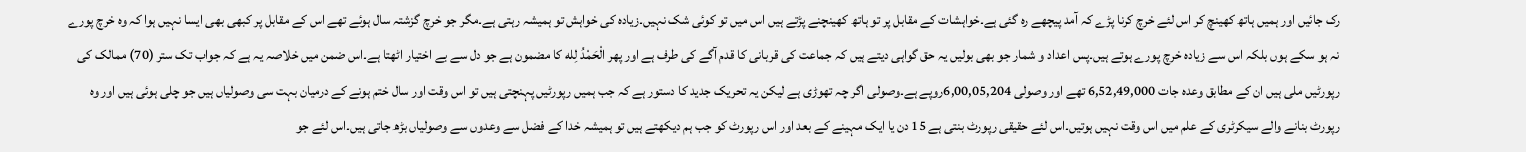رک جائیں اور ہمیں ہاتھ کھینچ کر اس لئے خرچ کرنا پڑے کہ آمد پیچھے رہ گئی ہے۔خواہشات کے مقابل پر تو ہاتھ کھینچنے پڑتے ہیں اس میں تو کوئی شک نہیں۔زیادہ کی خواہش تو ہمیشہ رہتی ہے۔مگر جو خرچ گزشتہ سال ہوئے تھے اس کے مقابل پر کبھی بھی ایسا نہیں ہوا کہ وہ خرچ پورے نہ ہو سکے ہوں بلکہ اس سے زیادہ خرچ پورے ہوتے ہیں۔پس اعداد و شمار جو بھی بولیں یہ حق گواہی دیتے ہیں کہ جماعت کی قربانی کا قدم آگے کی طرف ہے اور پھر الْحَمْدُ لِله کا مضمون ہے جو دل سے بے اختیار اٹھتا ہے۔اس ضمن میں خلاصہ یہ ہے کہ جواب تک ستر (70) ممالک کی رپورٹیں ملی ہیں ان کے مطابق وعده جات 6,52,49,000 تھے اور وصولی 6,00,05,204روپے ہے۔وصولی اگر چہ تھوڑی ہے لیکن یہ تحریک جدید کا دستور ہے کہ جب ہمیں رپورٹیں پہنچتی ہیں تو اس وقت اور سال ختم ہونے کے درمیان بہت سی وصولیاں ہیں جو چلی ہوئی ہیں اور وہ رپورٹ بنانے والے سیکرٹری کے علم میں اس وقت نہیں ہوتیں۔اس لئے حقیقی رپورٹ بنتی ہے 15 دن یا ایک مہینے کے بعد اور اس رپورٹ کو جب ہم دیکھتے ہیں تو ہمیشہ خدا کے فضل سے وعدوں سے وصولیاں بڑھ جاتی ہیں۔اس لئے جو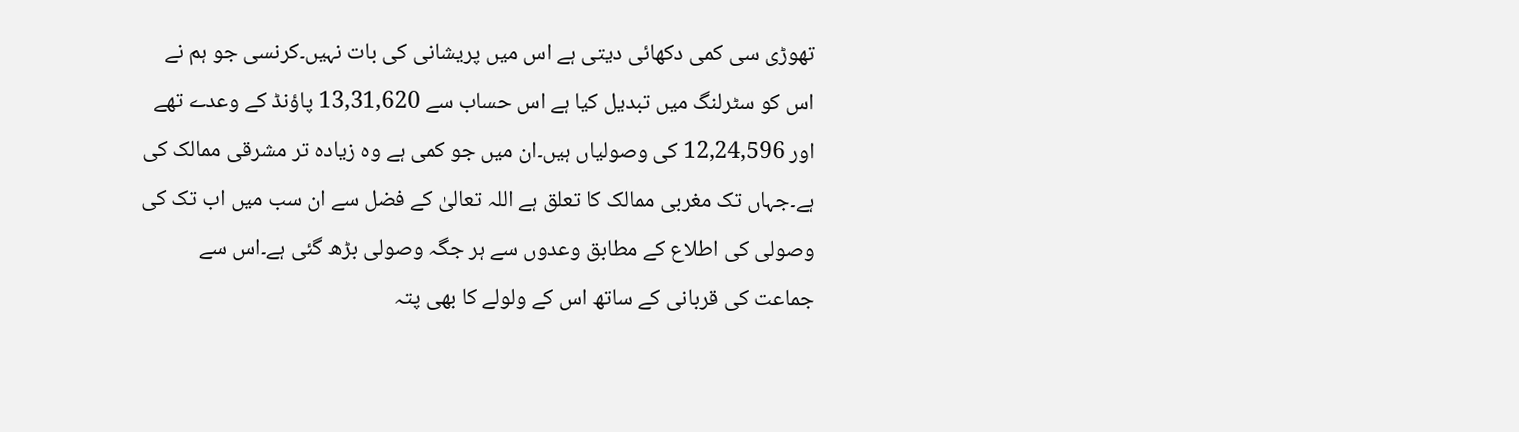تھوڑی سی کمی دکھائی دیتی ہے اس میں پریشانی کی بات نہیں۔کرنسی جو ہم نے اس کو سٹرلنگ میں تبدیل کیا ہے اس حساب سے 13,31,620 پاؤنڈ کے وعدے تھے اور 12,24,596 کی وصولیاں ہیں۔ان میں جو کمی ہے وہ زیادہ تر مشرقی ممالک کی ہے۔جہاں تک مغربی ممالک کا تعلق ہے اللہ تعالیٰ کے فضل سے ان سب میں اب تک کی وصولی کی اطلاع کے مطابق وعدوں سے ہر جگہ وصولی بڑھ گئی ہے۔اس سے جماعت کی قربانی کے ساتھ اس کے ولولے کا بھی پتہ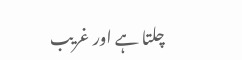چلتا ہے اور غریب